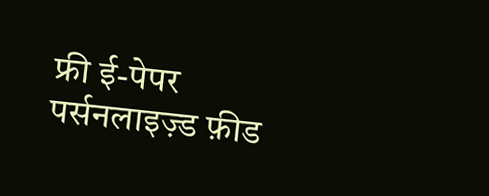फ्री ई-पेपर
पर्सनलाइज़्ड फ़ीड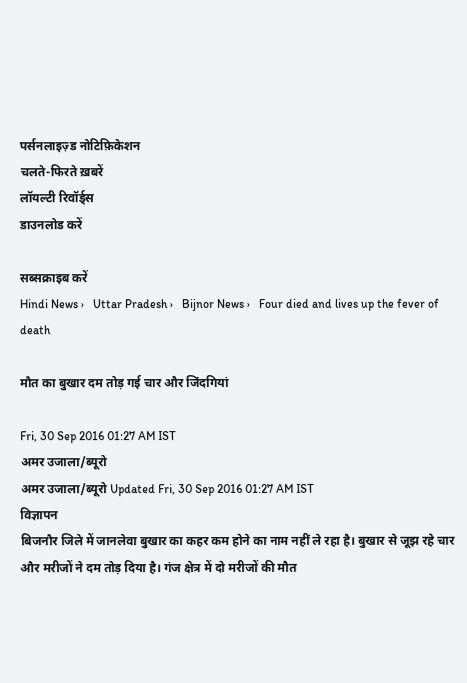पर्सनलाइज़्ड नोटिफ़िकेशन
चलते-फिरते ख़बरें
लॉयल्टी रिवॉर्ड्स
डाउनलोड करें

सब्सक्राइब करें
Hindi News ›   Uttar Pradesh ›   Bijnor News ›   Four died and lives up the fever of death

मौत का बुखार दम तोड़ गई चार और जिंदगियां

Fri, 30 Sep 2016 01:27 AM IST
अमर उजाला/ब्यूरो
अमर उजाला/ब्यूरो Updated Fri, 30 Sep 2016 01:27 AM IST
विज्ञापन
बिजनौर जिले में जानलेवा बुखार का कहर कम होने का नाम नहीं ले रहा है। बुखार से जूझ रहे चार और मरीजों ने दम तोड़ दिया है। गंज क्षेत्र में दो मरीजों की मौत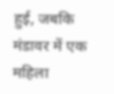हुई, जबकि मंडावर में एक महिला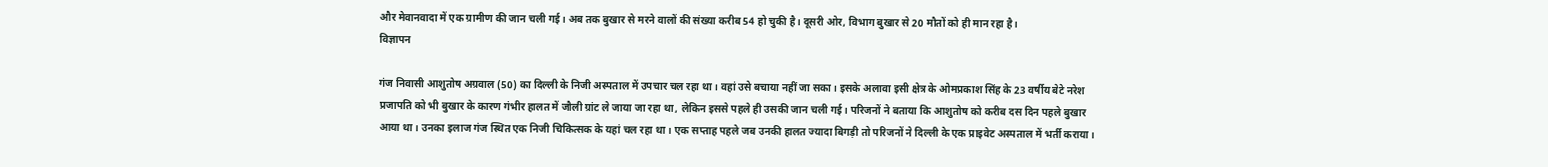और मेवानवादा में एक ग्रामीण की जान चली गई। अब तक बुखार से मरने वालों की संख्या करीब 54 हो चुकी है। दूसरी ओर, विभाग बुखार से 20 मौतों को ही मान रहा है।
विज्ञापन

गंज निवासी आशुतोष अग्रवाल (50) का दिल्ली के निजी अस्पताल में उपचार चल रहा था। वहां उसे बचाया नहीं जा सका। इसके अलावा इसी क्षेत्र के ओमप्रकाश सिंह के 23 वर्षीय बेटे नरेश प्रजापति को भी बुखार के कारण गंभीर हालत में जौली ग्रांट ले जाया जा रहा था, लेकिन इससे पहले ही उसकी जान चली गई। परिजनों ने बताया कि आशुतोष को करीब दस दिन पहले बुखार आया था। उनका इलाज गंज स्थित एक निजी चिकित्सक के यहां चल रहा था। एक सप्ताह पहले जब उनकी हालत ज्यादा बिगड़ी तो परिजनों ने दिल्ली के एक प्राइवेट अस्पताल में भर्ती कराया।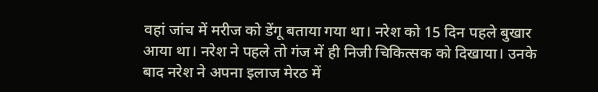वहां जांच में मरीज को डेंगू बताया गया था। नरेश को 15 दिन पहले बुखार आया था। नरेश ने पहले तो गंज में ही निजी चिकित्सक को दिखाया। उनके बाद नरेश ने अपना इलाज मेरठ में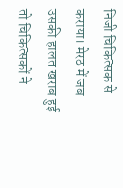निजी चिकित्सक से कराया। मेरठ में जब उसकी हालत खराब हुई तो चिकित्सकों ने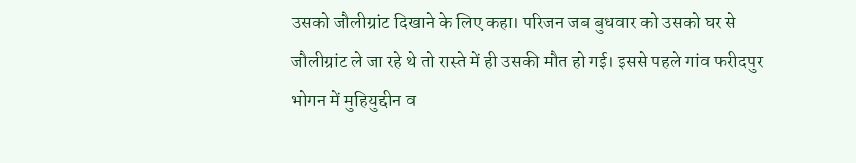उसको जौलीग्रांट दिखाने के लिए कहा। परिजन जब बुधवार को उसको घर से जौलीग्रांट ले जा रहे थे तो रास्ते में ही उसकी मौत हो गई। इससे पहले गांव फरीदपुर भोगन में मुहियुद्दीन व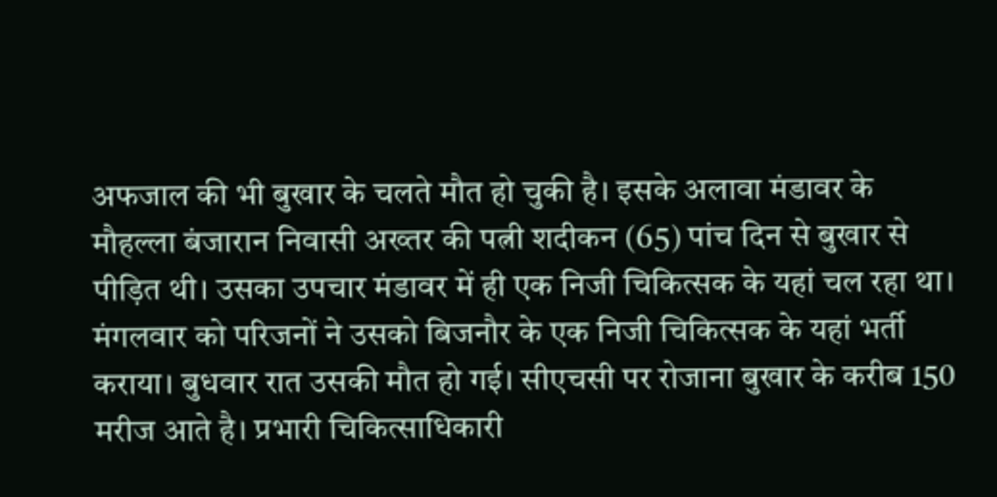अफजाल की भी बुखार के चलते मौत हो चुकी है। इसके अलावा मंडावर के मौहल्ला बंजारान निवासी अख्तर की पत्नी शदीकन (65) पांच दिन से बुखार से पीड़ित थी। उसका उपचार मंडावर में ही एक निजी चिकित्सक के यहां चल रहा था। मंगलवार को परिजनों ने उसको बिजनौर के एक निजी चिकित्सक के यहां भर्ती कराया। बुधवार रात उसकी मौत हो गई। सीएचसी पर रोजाना बुखार के करीब 150 मरीज आते है। प्रभारी चिकित्साधिकारी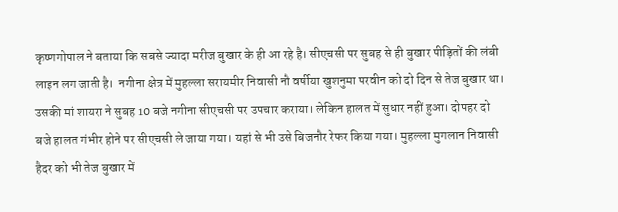कृष्णगोपाल ने बताया कि सबसे ज्यादा मरीज बुखार के ही आ रहे है। सीएचसी पर सुबह से ही बुखार पीड़ितों की लंबी लाइन लग जाती है।  नगीना क्षेत्र में मुहल्ला सरायमीर निवासी नौ वर्षीया खुशनुमा परवीन को दो दिन से तेज बुखार था। उसकी मां शायरा ने सुबह 10 बजे नगीना सीएचसी पर उपचार कराया। लेकिन हालत में सुधार नहीं हुआ। दोपहर दो बजे हालत गंभीर होने पर सीएचसी ले जाया गया। यहां से भी उसे बिजनौर रेफर किया गया। मुहल्ला मुगलान निवासी हैदर को भी तेज बुखार में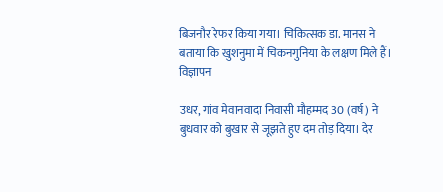बिजनौर रेफर किया गया। चिकित्सक डा. मानस ने बताया कि खुशनुमा में चिकनगुनिया के लक्षण मिले हैं।
विज्ञापन

उधर, गांव मेवानवादा निवासी मौहम्मद 30 (वर्ष) ने बुधवार को बुखार से जूझते हुए दम तोड़ दिया। देर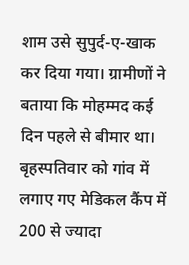शाम उसे सुपुर्द-ए-खाक कर दिया गया। ग्रामीणों ने बताया कि मोहम्मद कई दिन पहले से बीमार था। बृहस्पतिवार को गांव में लगाए गए मेडिकल कैंप में 200 से ज्यादा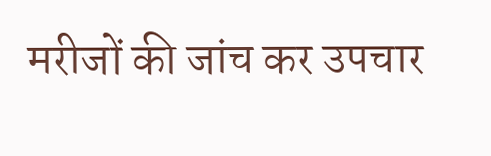मरीजों की जांच कर उपचार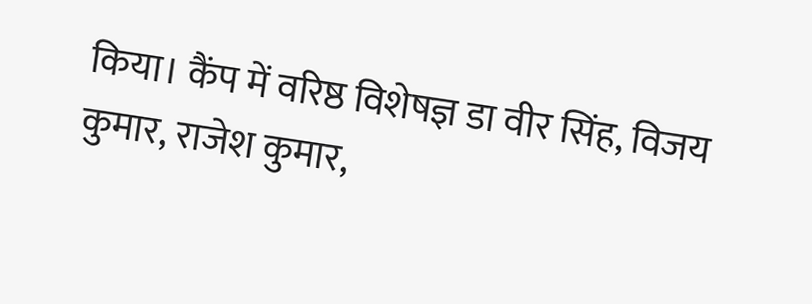किया। कैंप में वरिष्ठ विशेषज्ञ डा वीर सिंह, विजय कुमार, राजेश कुमार,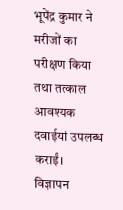भूपेंद्र कुमार ने मरीजों का परीक्षण किया तथा तत्काल आवश्यक दवाईयां उपलब्ध कराईं।
विज्ञापन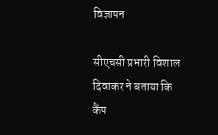विज्ञापन

सीएचसी प्रभारी विशाल दिवाकर ने बताया कि कैंप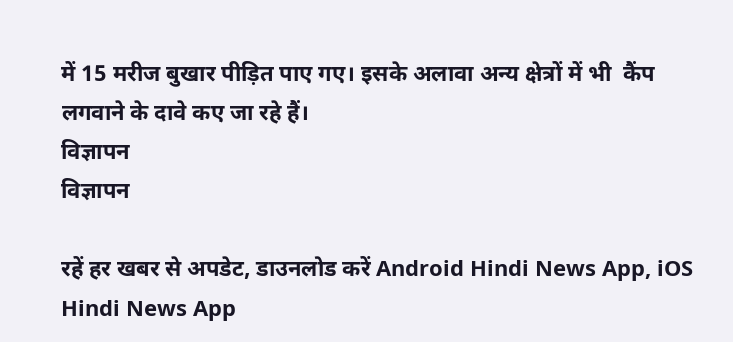में 15 मरीज बुखार पीड़ित पाए गए। इसके अलावा अन्य क्षेत्रों में भी  कैंप लगवाने के दावे कए जा रहे हैं।
विज्ञापन
विज्ञापन

रहें हर खबर से अपडेट, डाउनलोड करें Android Hindi News App, iOS Hindi News App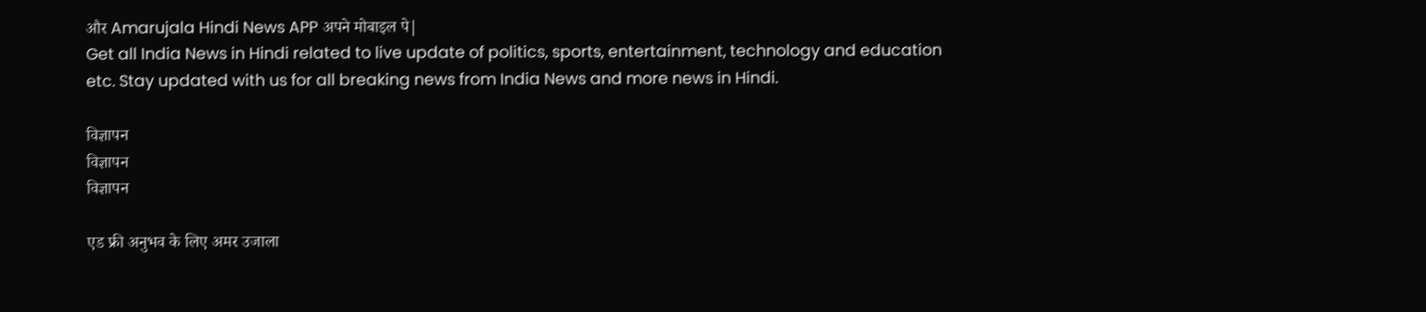और Amarujala Hindi News APP अपने मोबाइल पे|
Get all India News in Hindi related to live update of politics, sports, entertainment, technology and education etc. Stay updated with us for all breaking news from India News and more news in Hindi.

विज्ञापन
विज्ञापन
विज्ञापन

एड फ्री अनुभव के लिए अमर उजाला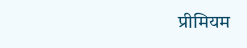प्रीमियम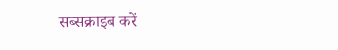सब्सक्राइब करें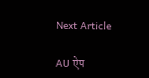Next Article

AU ऐप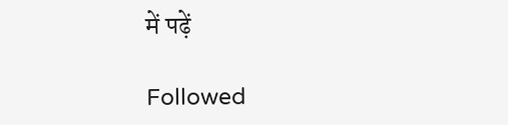में पढ़ें

Followed